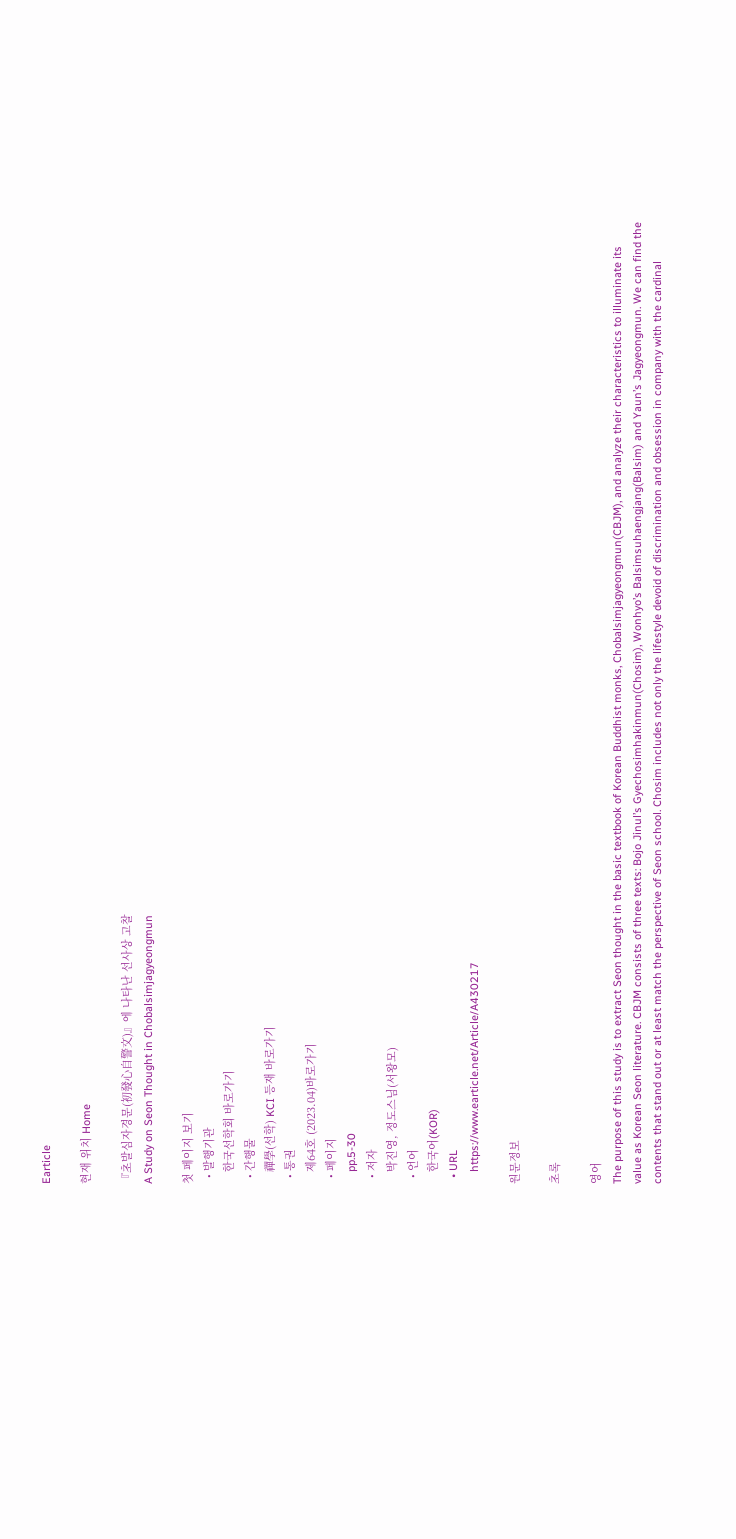Earticle

현재 위치 Home

『초발심자경문(初發心自警文)』에 나타난 선사상 고찰
A Study on Seon Thought in Chobalsimjagyeongmun

첫 페이지 보기
  • 발행기관
    한국선학회 바로가기
  • 간행물
    禪學(선학) KCI 등재 바로가기
  • 통권
    제64호 (2023.04)바로가기
  • 페이지
    pp.5-30
  • 저자
    박진영, 정도스님(서왕모)
  • 언어
    한국어(KOR)
  • URL
    https://www.earticle.net/Article/A430217

원문정보

초록

영어
The purpose of this study is to extract Seon thought in the basic textbook of Korean Buddhist monks, Chobalsimjagyeongmun(CBJM), and analyze their characteristics to illuminate its value as Korean Seon literature. CBJM consists of three texts: Bojo Jinul’s Gyechosimhakinmun(Chosim), Wonhyo’s Balsimsuhaengjang(Balsim) and Yaun’s Jagyeongmun. We can find the contents that stand out or at least match the perspective of Seon school. Chosim includes not only the lifestyle devoid of discrimination and obsession in company with the cardinal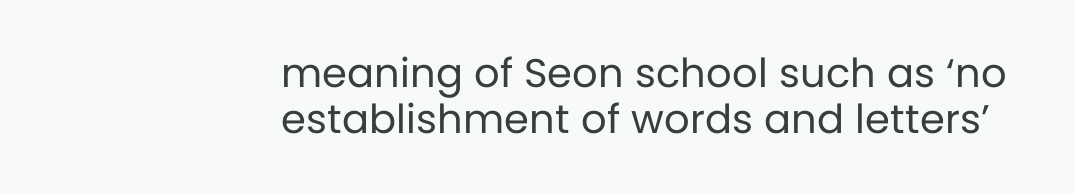meaning of Seon school such as ‘no establishment of words and letters’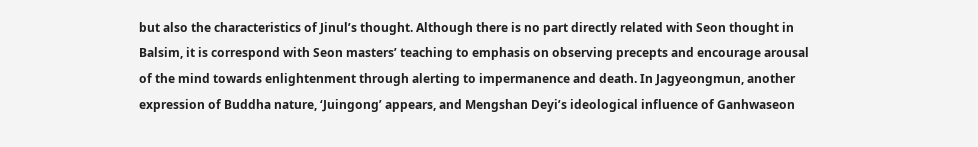but also the characteristics of Jinul’s thought. Although there is no part directly related with Seon thought in Balsim, it is correspond with Seon masters’ teaching to emphasis on observing precepts and encourage arousal of the mind towards enlightenment through alerting to impermanence and death. In Jagyeongmun, another expression of Buddha nature, ‘Juingong’ appears, and Mengshan Deyi’s ideological influence of Ganhwaseon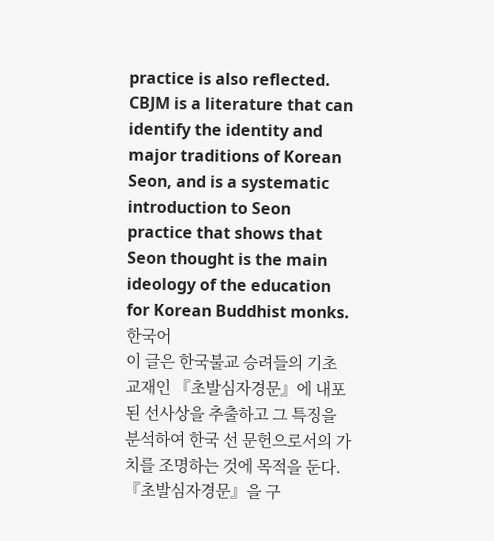practice is also reflected. CBJM is a literature that can identify the identity and major traditions of Korean Seon, and is a systematic introduction to Seon practice that shows that Seon thought is the main ideology of the education for Korean Buddhist monks.
한국어
이 글은 한국불교 승려들의 기초 교재인 『초발심자경문』에 내포된 선사상을 추출하고 그 특징을 분석하여 한국 선 문헌으로서의 가치를 조명하는 것에 목적을 둔다. 『초발심자경문』을 구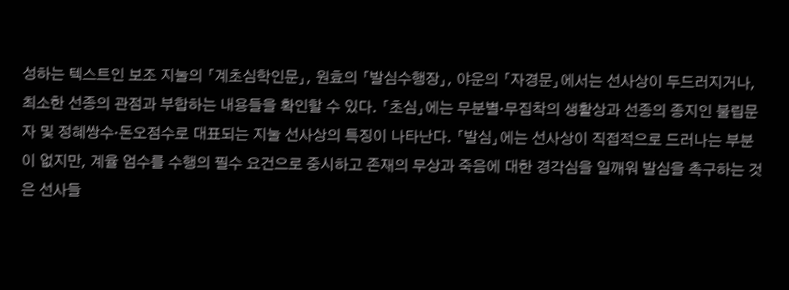성하는 텍스트인 보조 지눌의 「계초심학인문」, 원효의 「발심수행장」, 야운의 「자경문」에서는 선사상이 두드러지거나, 최소한 선종의 관점과 부합하는 내용들을 확인할 수 있다. 「초심」에는 무분별·무집착의 생활상과 선종의 종지인 불립문자 및 정혜쌍수·돈오점수로 대표되는 지눌 선사상의 특징이 나타난다. 「발심」에는 선사상이 직접적으로 드러나는 부분이 없지만, 계율 엄수를 수행의 필수 요건으로 중시하고 존재의 무상과 죽음에 대한 경각심을 일깨워 발심을 촉구하는 것은 선사들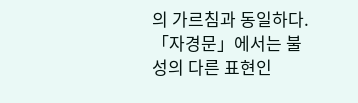의 가르침과 동일하다. 「자경문」에서는 불성의 다른 표현인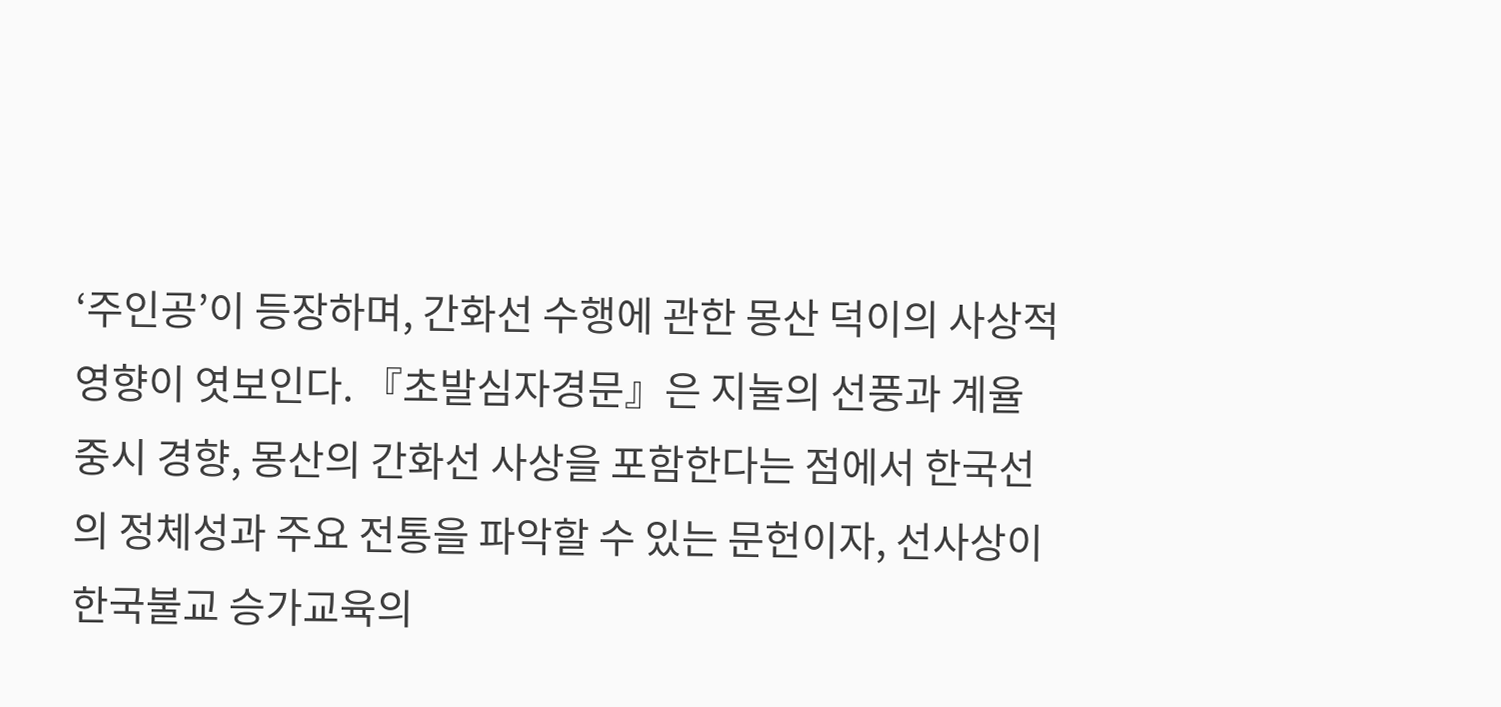‘주인공’이 등장하며, 간화선 수행에 관한 몽산 덕이의 사상적 영향이 엿보인다. 『초발심자경문』은 지눌의 선풍과 계율 중시 경향, 몽산의 간화선 사상을 포함한다는 점에서 한국선의 정체성과 주요 전통을 파악할 수 있는 문헌이자, 선사상이 한국불교 승가교육의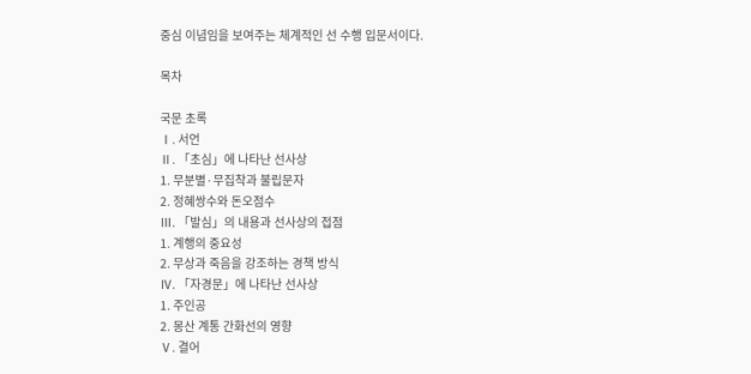중심 이념임을 보여주는 체계적인 선 수행 입문서이다.

목차

국문 초록
Ⅰ. 서언
Ⅱ. 「초심」에 나타난 선사상
1. 무분별·무집착과 불립문자
2. 정혜쌍수와 돈오점수
Ⅲ. 「발심」의 내용과 선사상의 접점
1. 계행의 중요성
2. 무상과 죽음을 강조하는 경책 방식
Ⅳ. 「자경문」에 나타난 선사상
1. 주인공
2. 몽산 계통 간화선의 영향
Ⅴ. 결어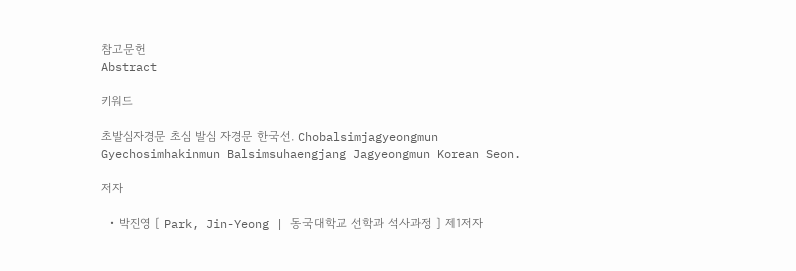참고문헌
Abstract

키워드

초발심자경문 초심 발심 자경문 한국선. Chobalsimjagyeongmun Gyechosimhakinmun Balsimsuhaengjang Jagyeongmun Korean Seon.

저자

  • 박진영 [ Park, Jin-Yeong | 동국대학교 선학과 석사과정 ] 제1저자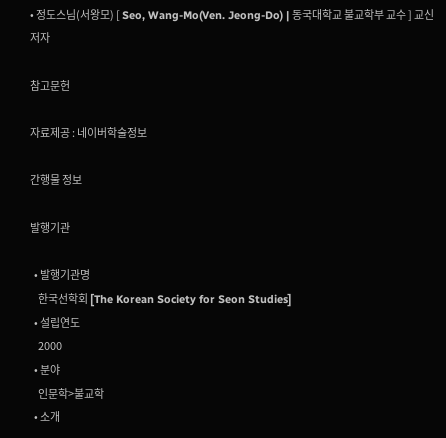• 정도스님(서왕모) [ Seo, Wang-Mo(Ven. Jeong-Do) | 동국대학교 불교학부 교수 ] 교신저자

참고문헌

자료제공 : 네이버학술정보

간행물 정보

발행기관

  • 발행기관명
    한국선학회 [The Korean Society for Seon Studies]
  • 설립연도
    2000
  • 분야
    인문학>불교학
  • 소개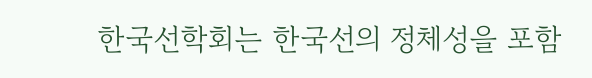한국선학회는 한국선의 정체성을 포함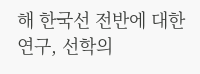해 한국선 전반에 대한 연구, 선학의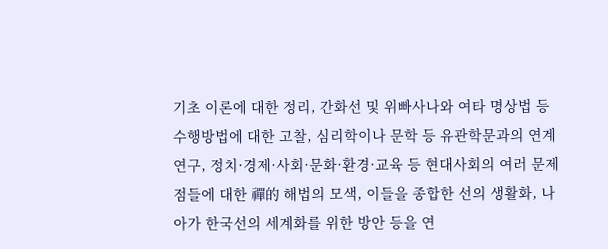기초 이론에 대한 정리, 간화선 및 위빠사나와 여타 명상법 등 수행방법에 대한 고찰, 심리학이나 문학 등 유관학문과의 연계 연구, 정치·경제·사회·문화·환경·교육 등 현대사회의 여러 문제점들에 대한 禪的 해법의 모색, 이들을 종합한 선의 생활화, 나아가 한국선의 세계화를 위한 방안 등을 연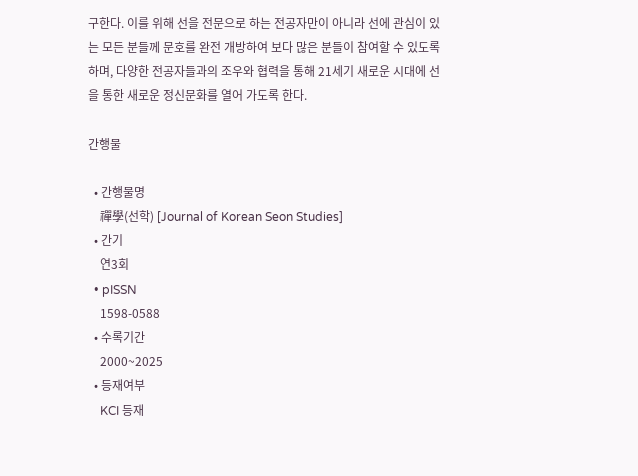구한다. 이를 위해 선을 전문으로 하는 전공자만이 아니라 선에 관심이 있는 모든 분들께 문호를 완전 개방하여 보다 많은 분들이 참여할 수 있도록 하며, 다양한 전공자들과의 조우와 협력을 통해 21세기 새로운 시대에 선을 통한 새로운 정신문화를 열어 가도록 한다.

간행물

  • 간행물명
    禪學(선학) [Journal of Korean Seon Studies]
  • 간기
    연3회
  • pISSN
    1598-0588
  • 수록기간
    2000~2025
  • 등재여부
    KCI 등재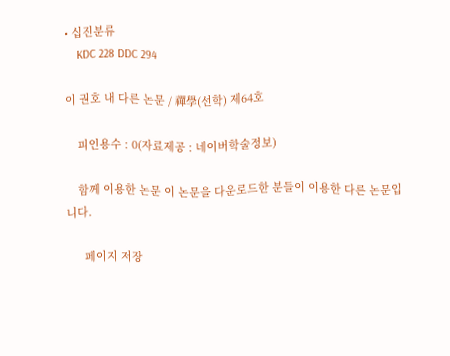• 십진분류
    KDC 228 DDC 294

이 권호 내 다른 논문 / 禪學(선학) 제64호

    피인용수 : 0(자료제공 : 네이버학술정보)

    함께 이용한 논문 이 논문을 다운로드한 분들이 이용한 다른 논문입니다.

      페이지 저장